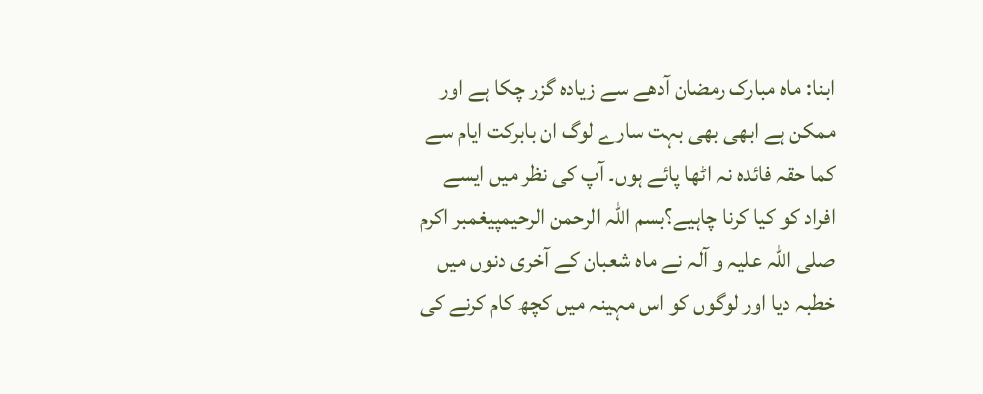ابنا: ماہ مبارک رمضان آدھے سے زیادہ گزر چکا ہے اور ممکن ہے ابھی بھی بہت سارے لوگ ان بابرکت ایام سے کما حقہ فائدہ نہ اٹھا پائے ہوں۔ آپ کی نظر میں ایسے افراد کو کیا کرنا چاہیے؟بسم اللہ الرحمن الرحیمپیغمبر اکرم صلی اللہ علیہ و آلہ نے ماہ شعبان کے آخری دنوں میں خطبہ دیا اور لوگوں کو اس مہینہ میں کچھ کام کرنے کی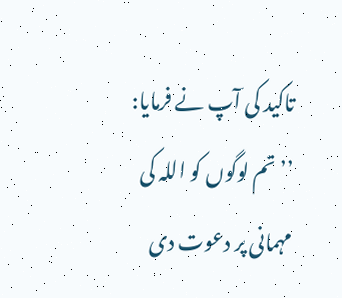تاکید کی آپ نے فرمایا: ’’تم لوگوں کو اللہ کی مہمانی پر دعوت دی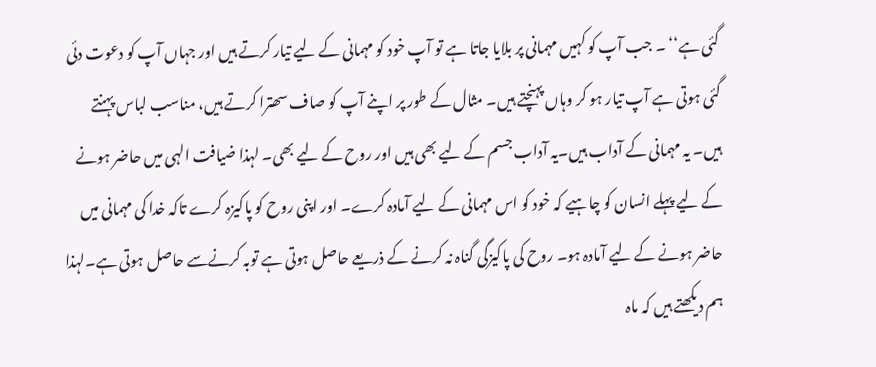گئی ہے‘‘ ۔ جب آپ کو کہیں مہمانی پر بلایا جاتا ہے تو آپ خود کو مہمانی کے لیے تیار کرتے ہیں اور جہاں آپ کو دعوت دئی گئی ہوتی ہے آپ تیار ہو کر وہاں پہنچتے ہیں۔ مثال کے طور پر اپنے آپ کو صاف سھترا کرتے ہیں، مناسب لباس پہنتے ہیں۔ یہ مہمانی کے آداب ہیں۔یہ آداب جسم کے لیے بھی ہیں اور روح کے لیے بھی۔ لہذا ضیافت الہی میں حاضر ہونے کے لیے پہلے انسان کو چاہیے کہ خود کو اس مہمانی کے لیے آمادہ کرے۔ اور اپنی روح کو پاکیزہ کرے تاکہ خدا کی مہمانی میں حاضر ہونے کے لیے آمادہ ہو۔ روح کی پاکیزگی گناہ نہ کرنے کے ذریعے حاصل ہوتی ہے توبہ کرنےسے حاصل ہوتی ہے۔لہذا ہم دیکھتے ہیں کہ ماہ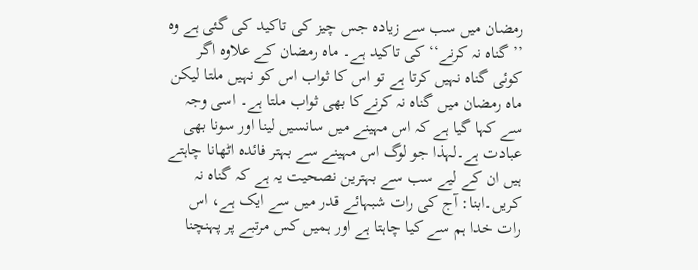رمضان میں سب سے زیادہ جس چیز کی تاکید کی گئی ہے وہ ’’ گناہ نہ کرنے‘‘ کی تاکید ہے۔ ماہ رمضان کے علاوہ اگر کوئی گناہ نہیں کرتا ہے تو اس کا ثواب اس کو نہیں ملتا لیکن ماہ رمضان میں گناہ نہ کرنےکا بھی ثواب ملتا ہے۔ اسی وجہ سے کہا گیا ہے کہ اس مہینے میں سانسیں لینا اور سونا بھی عبادت ہے۔لہذا جو لوگ اس مہینے سے بہتر فائدہ اٹھانا چاہتے ہیں ان کے لیے سب سے بہترین نصحیت یہ ہے کہ گناہ نہ کریں۔ابنا: آج کی رات شبہائے قدر میں سے ایک ہے، اس رات خدا ہم سے کیا چاہتا ہے اور ہمیں کس مرتبے پر پہنچنا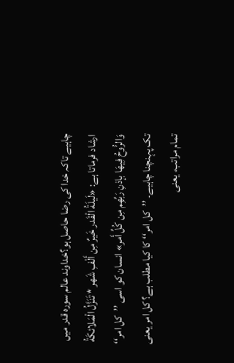چاہیے تاکہ خدا کی رضا حاصل ہو؟خداوند عالم سورہ قدر میں ارشاد فرماتا ہے: «لَيلَةُ الْقَدر خَيرٌ مِن أَلْفِ شَهر * تَنَزَّلُ الْمَلائكَةُ وَالرُّوحُ فِيهَا بإذنِ رَبِّهِم مِن كُلِّ أَمر» انسان کو اسی ’’کل امر‘‘ تک پہنچنا چاہیے۔ ’’کل امر‘‘ کا کیا مطلب ہے؟ کل امر یعنی تمام مراتب، یعنی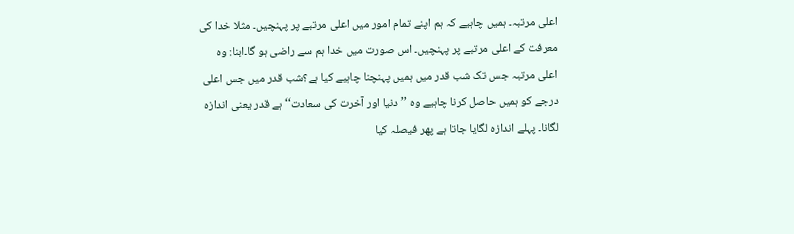اعلی مرتبہ۔ ہمیں چاہیے کہ ہم اپنے تمام امور میں اعلی مرتبے پر پہنچیں۔ مثلا خدا کی معرفت کے اعلی مرتبے پر پہنچیں۔ اس صورت میں خدا ہم سے راضی ہو گا۔ابنا: وہ اعلی مرتبہ جس تک شب قدر میں ہمیں پہنچنا چاہیے کیا ہے؟شب قدر میں جس اعلی درجے کو ہمیں حاصل کرنا چاہیے وہ ’’ دنیا اور آخرت کی سعادت‘‘ ہے قدر یعنی اندازہ لگانا۔ پہلے اندازہ لگایا جاتا ہے پھر فیصلہ کیا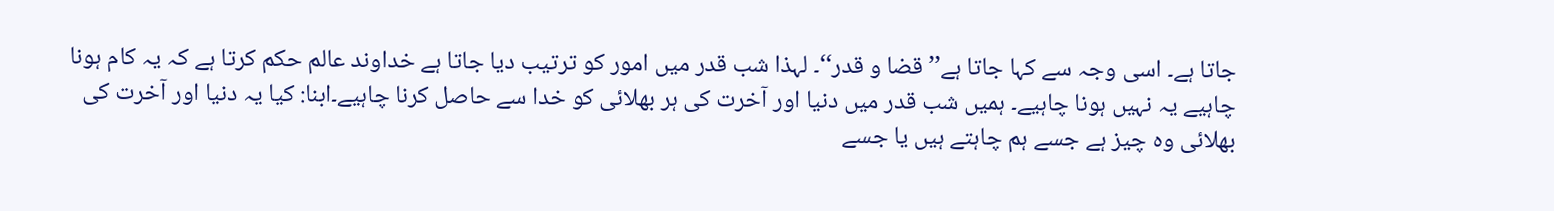جاتا ہے۔ اسی وجہ سے کہا جاتا ہے’’ قضا و قدر‘‘۔ لہذا شب قدر میں امور کو ترتیب دیا جاتا ہے خداوند عالم حکم کرتا ہے کہ یہ کام ہونا چاہیے یہ نہیں ہونا چاہیے۔ ہمیں شب قدر میں دنیا اور آخرت کی ہر بھلائی کو خدا سے حاصل کرنا چاہیے۔ابنا: کیا یہ دنیا اور آخرت کی بھلائی وہ چیز ہے جسے ہم چاہتے ہیں یا جسے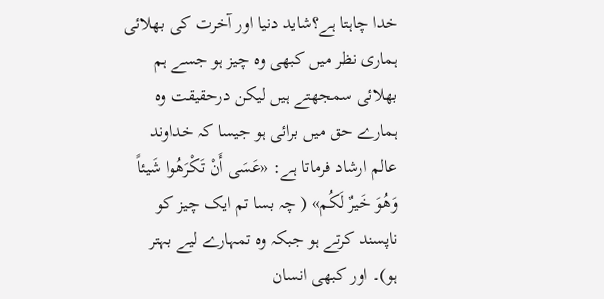خدا چاہتا ہے؟شاید دنیا اور آخرت کی بھلائی ہماری نظر میں کبھی وہ چیز ہو جسے ہم بھلائی سمجھتے ہیں لیکن درحقیقت وہ ہمارے حق میں برائی ہو جیسا کہ خداوند عالم ارشاد فرماتا ہے: «عَسَى أَنْ تَكْرَهُوا شَيئاً وَهُوَ خَيرٌ لَكُم» ( چہ بسا تم ایک چیز کو ناپسند کرتے ہو جبکہ وہ تمہارے لیے بہتر ہو)۔ اور کبھی انسان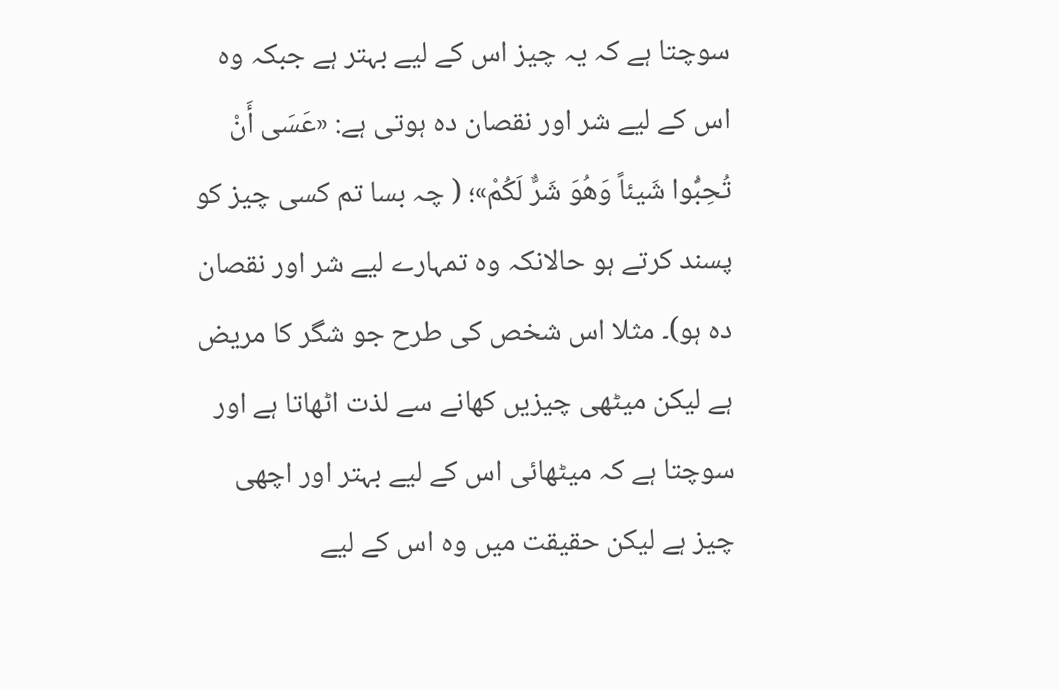سوچتا ہے کہ یہ چیز اس کے لیے بہتر ہے جبکہ وہ اس کے لیے شر اور نقصان دہ ہوتی ہے: «عَسَى أَنْ تُحِبُّوا شَيئاً وَهُوَ شَرٌّ لَكُمْ»؛ ( چہ بسا تم کسی چیز کو پسند کرتے ہو حالانکہ وہ تمہارے لیے شر اور نقصان دہ ہو)۔ مثلا اس شخص کی طرح جو شگر کا مریض ہے لیکن میٹھی چیزیں کھانے سے لذت اٹھاتا ہے اور سوچتا ہے کہ میٹھائی اس کے لیے بہتر اور اچھی چیز ہے لیکن حقیقت میں وہ اس کے لیے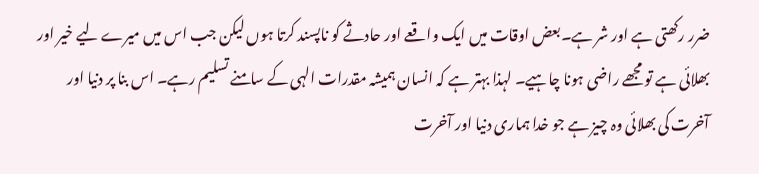ضرر رکھتی ہے اور شر ہے۔بعض اوقات میں ایک واقعے اور حادثے کو ناپسند کرتا ہوں لیکن جب اس میں میرے لیے خیر اور بھلائی ہے تو مجھے راضی ہونا چاہیے۔ لہذا بہتر ہے کہ انسان ہمیشہ مقدرات الہی کے سامنے تسلیم رہے۔ اس بنا پر دنیا اور آخرت کی بھلائی وہ چیز ہے جو خدا ہماری دنیا اور آخرت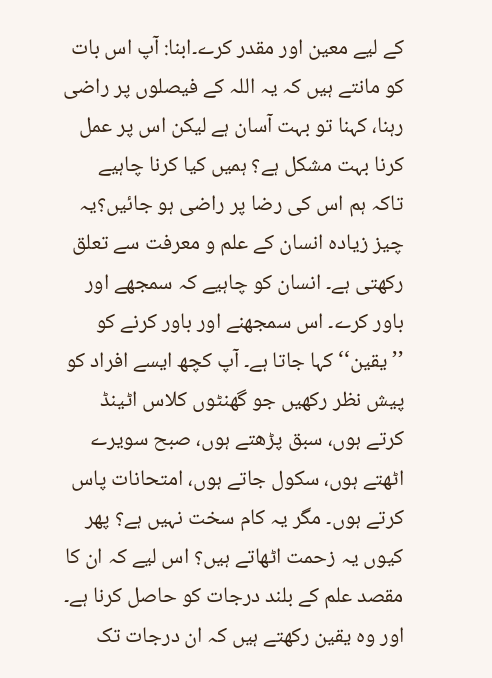کے لیے معین اور مقدر کرے۔ابنا: آپ اس بات کو مانتے ہیں کہ یہ اللہ کے فیصلوں پر راضی رہنا، کہنا تو بہت آسان ہے لیکن اس پر عمل کرنا بہت مشکل ہے؟ ہمیں کیا کرنا چاہیے تاکہ ہم اس کی رضا پر راضی ہو جائیں؟یہ چیز زیادہ انسان کے علم و معرفت سے تعلق رکھتی ہے۔ انسان کو چاہیے کہ سمجھے اور باور کرے۔ اس سمجھنے اور باور کرنے کو ’’یقین‘‘ کہا جاتا ہے۔ آپ کچھ ایسے افراد کو پیش نظر رکھیں جو گھنٹوں کلاس اٹینڈ کرتے ہوں، سبق پڑھتے ہوں، صبح سویرے اٹھتے ہوں، سکول جاتے ہوں، امتحانات پاس کرتے ہوں۔ مگر یہ کام سخت نہیں ہے؟ پھر کیوں یہ زحمت اٹھاتے ہیں؟ اس لیے کہ ان کا مقصد علم کے بلند درجات کو حاصل کرنا ہے۔ اور وہ یقین رکھتے ہیں کہ ان درجات تک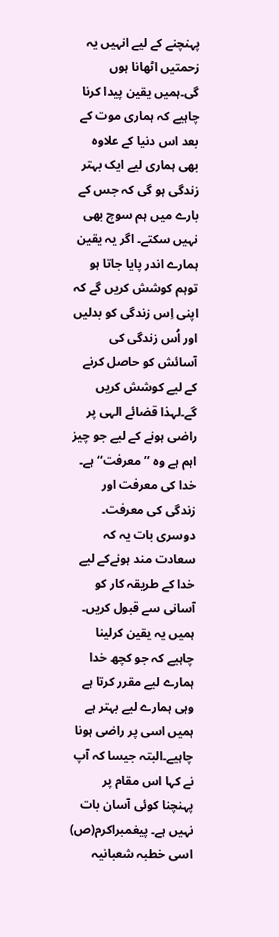پہنچنے کے لیے انہیں یہ زحمتیں اٹھانا ہوں گی۔ہمیں یقین پیدا کرنا چاہیے کہ ہماری موت کے بعد اس دنیا کے علاوہ بھی ہماری لیے ایک بہتر زندگی ہو گی کہ جس کے بارے میں ہم سوچ بھی نہیں سکتے۔ اگر یہ یقین ہمارے اندر پایا جاتا ہو توہم کوشش کریں گے کہ اپنی اِس زندگی کو بدلیں اور اُس زندگی کی آسائش کو حاصل کرنے کے لیے کوشش کریں گے۔لہذا قضائے الہی پر راضی ہونے کے لیے جو چیز اہم ہے وہ ’’معرفت‘‘ ہے۔ خدا کی معرفت اور زندگی کی معرفت۔ دوسری بات یہ کہ سعادت مند ہونےکے لیے خدا کے طریقہ کار کو آسانی سے قبول کریں۔ ہمیں یہ یقین کرلینا چاہیے کہ جو کچھ خدا ہمارے لیے مقرر کرتا ہے وہی ہمارے لیے بہتر ہے ہمیں اسی پر راضی ہونا چاہیے۔البتہ جیسا کہ آپ نے کہا اس مقام پر پہنچنا کوئی آسان بات نہیں ہے۔ پیغمبراکرم(ص) اسی خطبہ شعبانیہ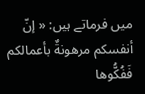میں فرماتے ہیں: « إنّ أنفسكم مرهونةٌ بأعمالكم فَفُكُّوها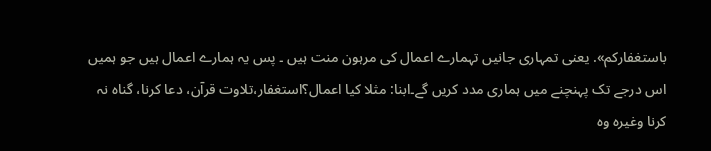باستغفاركم». یعنی تمہاری جانیں تہمارے اعمال کی مرہون منت ہیں ۔ پس یہ ہمارے اعمال ہیں جو ہمیں اس درجے تک پہنچنے میں ہماری مدد کریں گے۔ابنا: مثلا کیا اعمال؟استغفار،تلاوت قرآن، دعا کرنا، گناہ نہ کرنا وغیرہ وہ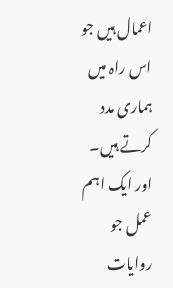اعمال ہیں جو اس راہ میں ہماری مدد کرتے ہیں۔ اور ایک اہم عمل جو روایات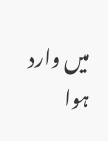میں وارد ہوا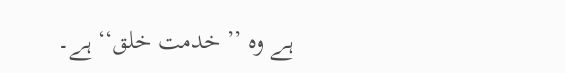ہے وہ ’’ خدمت خلق‘‘ ہے۔